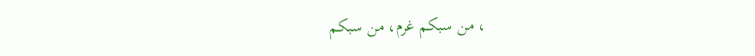، من سبكم غرم، من سبكم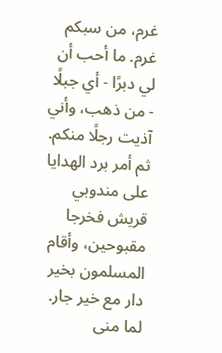غرم، من سبكم غرم. ما أحب أن لي دبرًا - أي جبلًا - من ذهب، وأني آذيت رجلًا منكم.
ثم أمر برد الهدايا على مندوبي قريش فخرجا مقبوحين، وأقام المسلمون بخير دار مع خير جار.
لما منى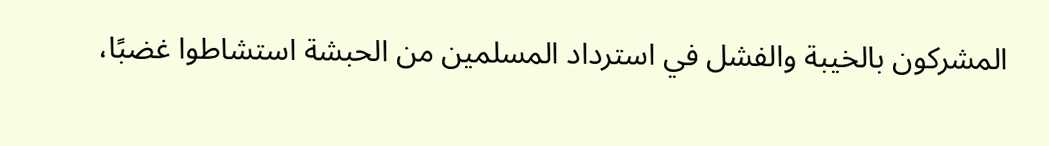المشركون بالخيبة والفشل في استرداد المسلمين من الحبشة استشاطوا غضبًا،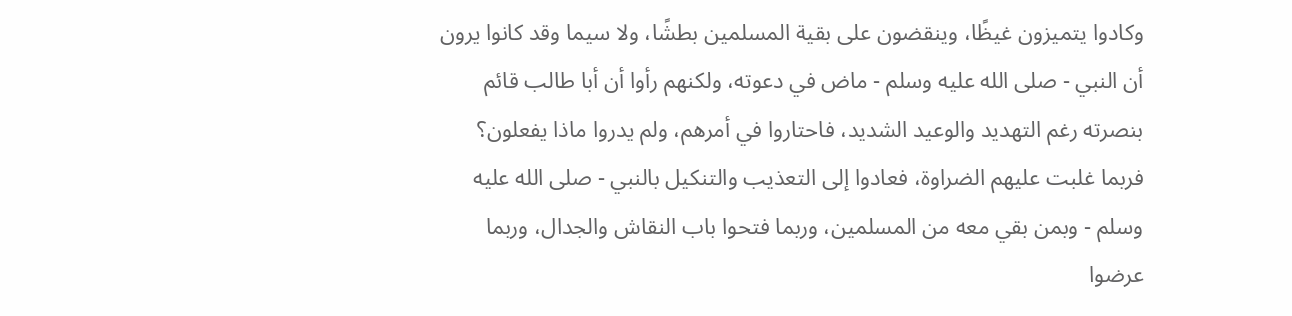وكادوا يتميزون غيظًا، وينقضون على بقية المسلمين بطشًا، ولا سيما وقد كانوا يرون أن النبي - صلى الله عليه وسلم - ماض في دعوته، ولكنهم رأوا أن أبا طالب قائم بنصرته رغم التهديد والوعيد الشديد، فاحتاروا في أمرهم، ولم يدروا ماذا يفعلون؟ فربما غلبت عليهم الضراوة، فعادوا إلى التعذيب والتنكيل بالنبي - صلى الله عليه وسلم - وبمن بقي معه من المسلمين، وربما فتحوا باب النقاش والجدال، وربما عرضوا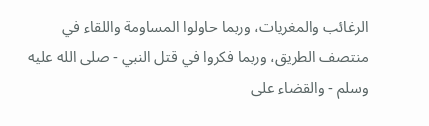الرغائب والمغريات، وربما حاولوا المساومة واللقاء في منتصف الطريق، وربما فكروا في قتل النبي - صلى الله عليه وسلم - والقضاء على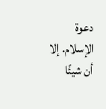دعوة الإسلام. إلا أن شيئًا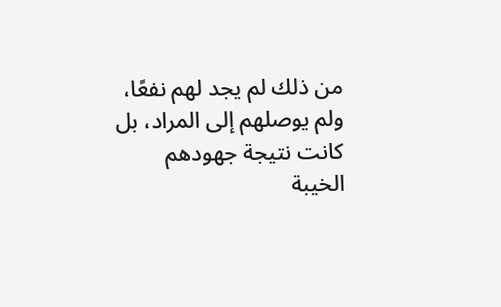من ذلك لم يجد لهم نفعًا، ولم يوصلهم إلى المراد، بل كانت نتيجة جهودهم الخيبة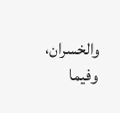والخسران، وفيما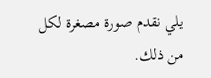يلي نقدم صورة مصغرة لكل من ذلك.